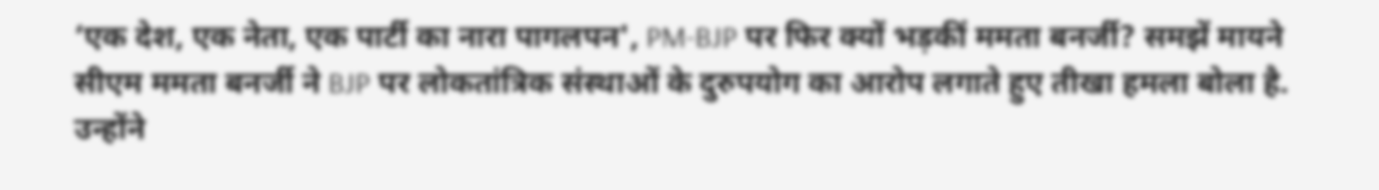‘एक देश, एक नेता, एक पार्टी का नारा पागलपन', PM-BJP पर फिर क्यों भड़कीं ममता बनर्जी? समझें मायने
सीएम ममता बनर्जी ने BJP पर लोकतांत्रिक संस्थाओं के दुरुपयोग का आरोप लगाते हुए तीखा हमला बोला है. उन्होंने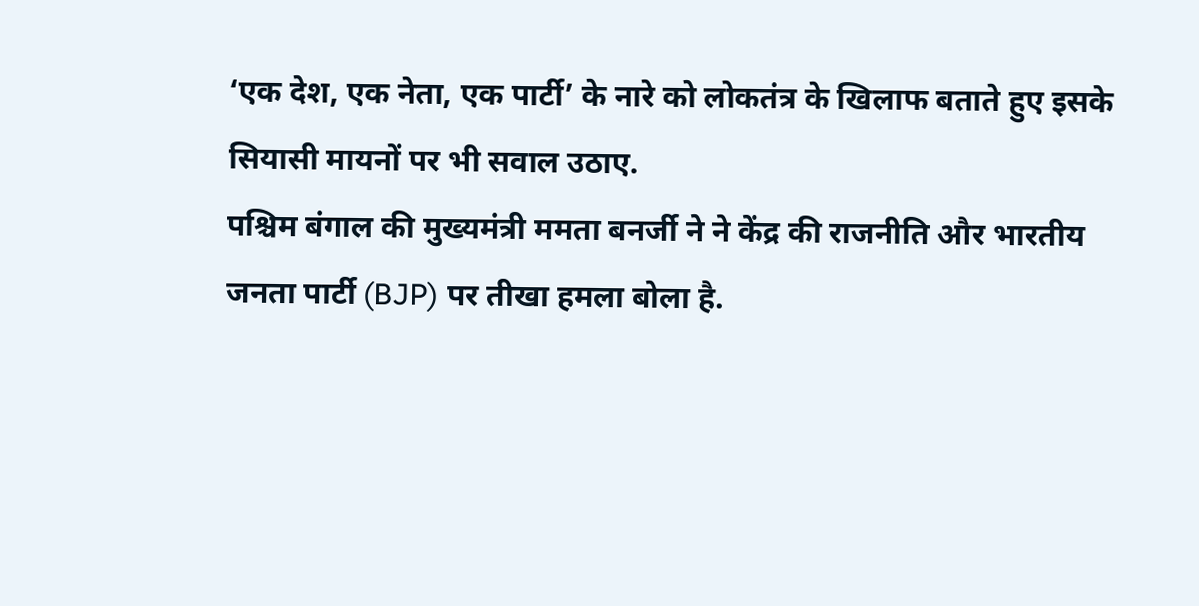‘एक देश, एक नेता, एक पार्टी’ के नारे को लोकतंत्र के खिलाफ बताते हुए इसके सियासी मायनों पर भी सवाल उठाए.
पश्चिम बंगाल की मुख्यमंत्री ममता बनर्जी ने ने केंद्र की राजनीति और भारतीय जनता पार्टी (BJP) पर तीखा हमला बोला है.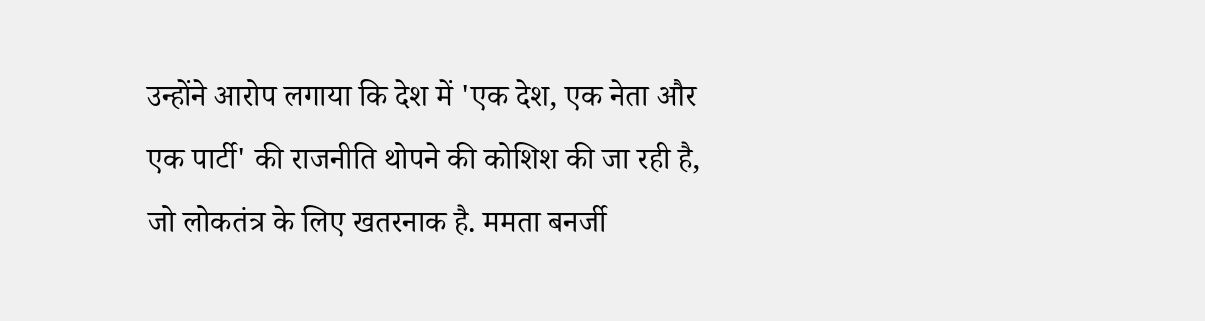उन्होंने आरोप लगाया कि देश में 'एक देश, एक नेता और एक पार्टी' की राजनीति थोपने की कोशिश की जा रही है, जो लोकतंत्र के लिए खतरनाक है. ममता बनर्जी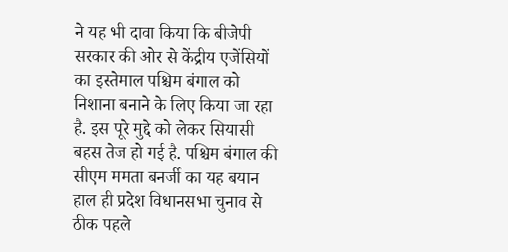ने यह भी दावा किया कि बीजेपी सरकार की ओर से केंद्रीय एजेंसियों का इस्तेमाल पश्चिम बंगाल को निशाना बनाने के लिए किया जा रहा है. इस पूरे मुद्दे को लेकर सियासी बहस तेज हो गई है. पश्चिम बंगाल की सीएम ममता बनर्जी का यह बयान हाल ही प्रदेश विधानसभा चुनाव से ठीक पहले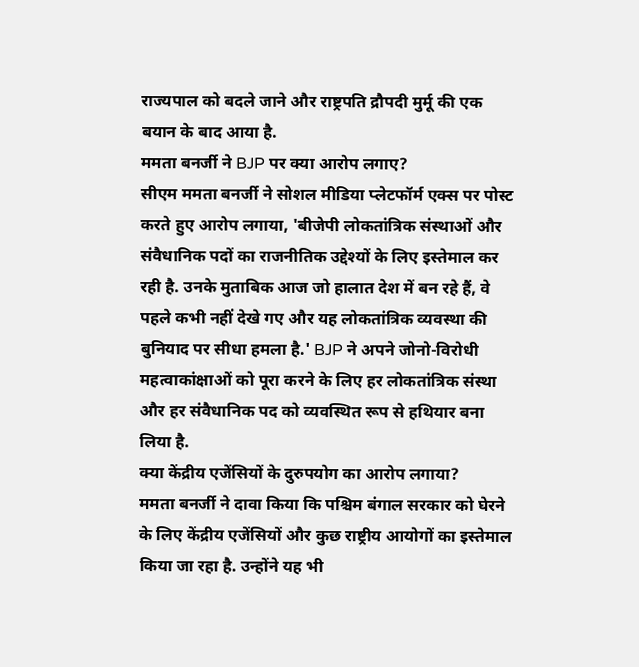राज्यपाल को बदले जाने और राष्ट्रपति द्रौपदी मुर्मू की एक बयान के बाद आया है.
ममता बनर्जी ने BJP पर क्या आरोप लगाए?
सीएम ममता बनर्जी ने सोशल मीडिया प्लेटफॉर्म एक्स पर पोस्ट करते हुए आरोप लगाया, 'बीजेपी लोकतांत्रिक संस्थाओं और संवैधानिक पदों का राजनीतिक उद्देश्यों के लिए इस्तेमाल कर रही है. उनके मुताबिक आज जो हालात देश में बन रहे हैं, वे पहले कभी नहीं देखे गए और यह लोकतांत्रिक व्यवस्था की बुनियाद पर सीधा हमला है.' BJP ने अपने जोनो-विरोधी महत्वाकांक्षाओं को पूरा करने के लिए हर लोकतांत्रिक संस्था और हर संवैधानिक पद को व्यवस्थित रूप से हथियार बना लिया है.
क्या केंद्रीय एजेंसियों के दुरुपयोग का आरोप लगाया?
ममता बनर्जी ने दावा किया कि पश्चिम बंगाल सरकार को घेरने के लिए केंद्रीय एजेंसियों और कुछ राष्ट्रीय आयोगों का इस्तेमाल किया जा रहा है. उन्होंने यह भी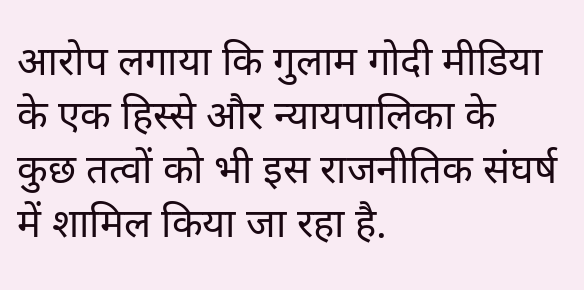आरोप लगाया कि गुलाम गोदी मीडिया के एक हिस्से और न्यायपालिका के कुछ तत्वों को भी इस राजनीतिक संघर्ष में शामिल किया जा रहा है.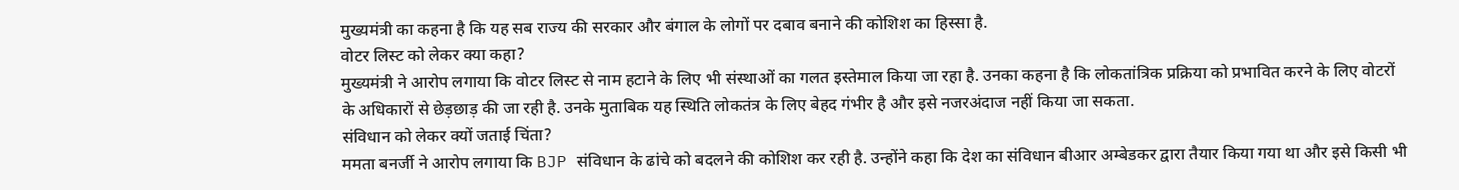मुख्यमंत्री का कहना है कि यह सब राज्य की सरकार और बंगाल के लोगों पर दबाव बनाने की कोशिश का हिस्सा है.
वोटर लिस्ट को लेकर क्या कहा?
मुख्यमंत्री ने आरोप लगाया कि वोटर लिस्ट से नाम हटाने के लिए भी संस्थाओं का गलत इस्तेमाल किया जा रहा है. उनका कहना है कि लोकतांत्रिक प्रक्रिया को प्रभावित करने के लिए वोटरों के अधिकारों से छेड़छाड़ की जा रही है. उनके मुताबिक यह स्थिति लोकतंत्र के लिए बेहद गंभीर है और इसे नजरअंदाज नहीं किया जा सकता.
संविधान को लेकर क्यों जताई चिंता?
ममता बनर्जी ने आरोप लगाया कि BJP संविधान के ढांचे को बदलने की कोशिश कर रही है. उन्होंने कहा कि देश का संविधान बीआर अम्बेडकर द्वारा तैयार किया गया था और इसे किसी भी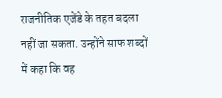राजनीतिक एजेंडे के तहत बदला नहीं जा सकता. उन्होंने साफ शब्दों में कहा कि वह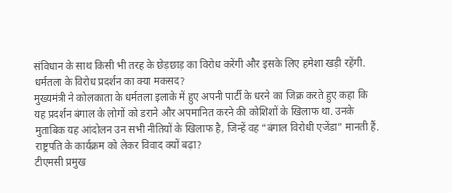संविधान के साथ किसी भी तरह के छेड़छाड़ का विरोध करेंगी और इसके लिए हमेशा खड़ी रहेंगी.
धर्मतला के विरोध प्रदर्शन का क्या मकसद?
मुख्यमंत्री ने कोलकाता के धर्मतला इलाके में हुए अपनी पार्टी के धरने का जिक्र करते हुए कहा कि यह प्रदर्शन बंगाल के लोगों को डराने और अपमानित करने की कोशिशों के खिलाफ था. उनके मुताबिक यह आंदोलन उन सभी नीतियों के खिलाफ है, जिन्हें वह “बंगाल विरोधी एजेंडा” मानती हैं.
राष्ट्रपति के कार्यक्रम को लेकर विवाद क्यों बढ़ा?
टीएमसी प्रमुख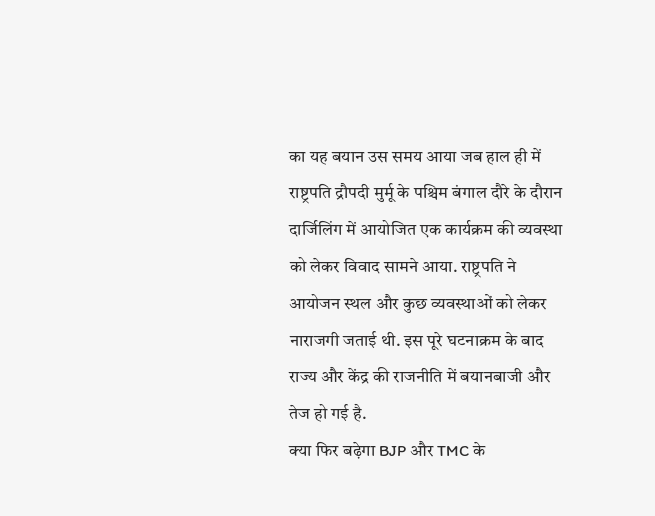का यह बयान उस समय आया जब हाल ही में राष्ट्रपति द्रौपदी मुर्मू के पश्चिम बंगाल दौरे के दौरान दार्जिलिंग में आयोजित एक कार्यक्रम की व्यवस्था को लेकर विवाद सामने आया. राष्ट्रपति ने आयोजन स्थल और कुछ व्यवस्थाओं को लेकर नाराजगी जताई थी. इस पूरे घटनाक्रम के बाद राज्य और केंद्र की राजनीति में बयानबाजी और तेज हो गई है.
क्या फिर बढ़ेगा BJP और TMC के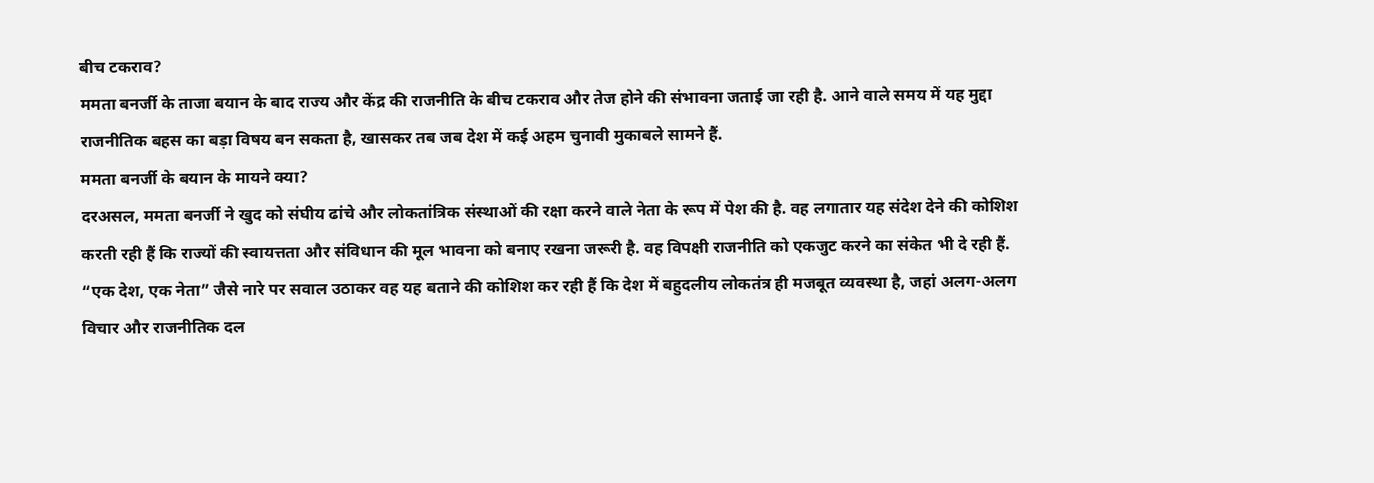बीच टकराव?
ममता बनर्जी के ताजा बयान के बाद राज्य और केंद्र की राजनीति के बीच टकराव और तेज होने की संभावना जताई जा रही है. आने वाले समय में यह मुद्दा राजनीतिक बहस का बड़ा विषय बन सकता है, खासकर तब जब देश में कई अहम चुनावी मुकाबले सामने हैं.
ममता बनर्जी के बयान के मायने क्या?
दरअसल, ममता बनर्जी ने खुद को संघीय ढांचे और लोकतांत्रिक संस्थाओं की रक्षा करने वाले नेता के रूप में पेश की है. वह लगातार यह संदेश देने की कोशिश करती रही हैं कि राज्यों की स्वायत्तता और संविधान की मूल भावना को बनाए रखना जरूरी है. वह विपक्षी राजनीति को एकजुट करने का संकेत भी दे रही हैं. “एक देश, एक नेता” जैसे नारे पर सवाल उठाकर वह यह बताने की कोशिश कर रही हैं कि देश में बहुदलीय लोकतंत्र ही मजबूत व्यवस्था है, जहां अलग-अलग विचार और राजनीतिक दल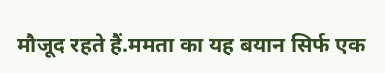मौजूद रहते हैं.ममता का यह बयान सिर्फ एक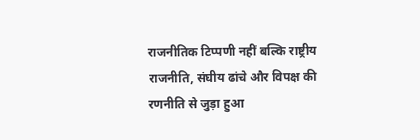राजनीतिक टिप्पणी नहीं बल्कि राष्ट्रीय राजनीति, संघीय ढांचे और विपक्ष की रणनीति से जुड़ा हुआ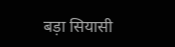बड़ा सियासी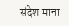संदेश माना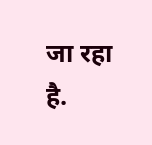जा रहा है.